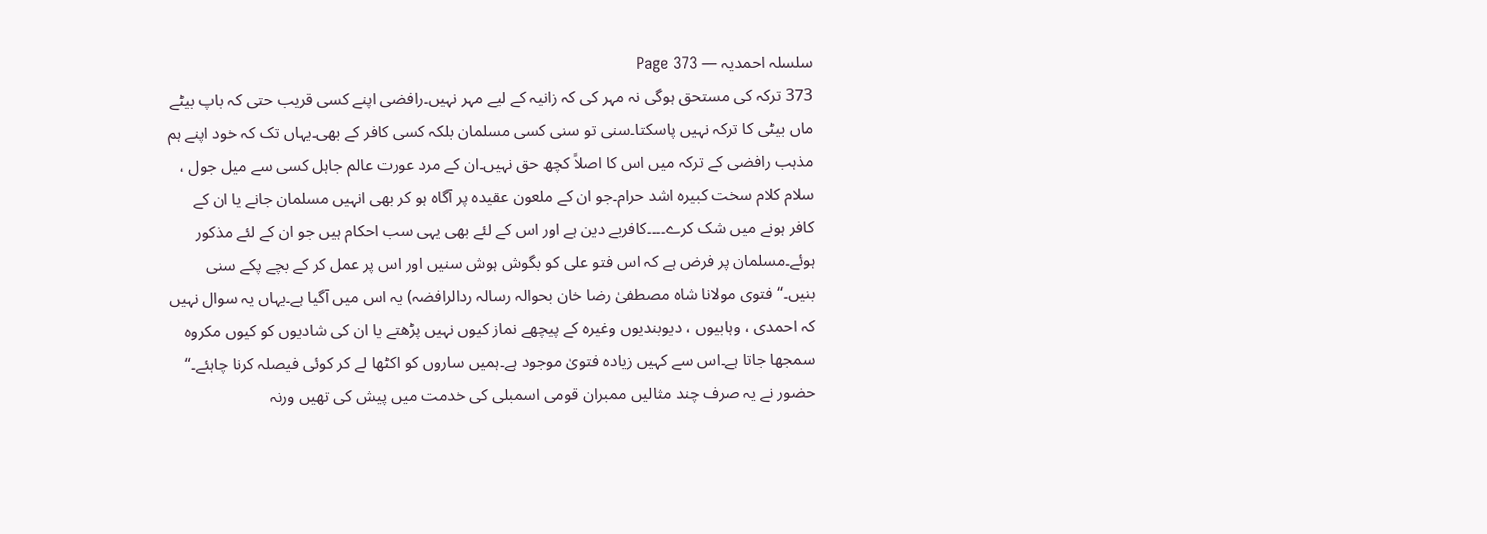سلسلہ احمدیہ — Page 373
373 ترکہ کی مستحق ہوگی نہ مہر کی کہ زانیہ کے لیے مہر نہیں۔رافضی اپنے کسی قریب حتی کہ باپ بیٹے ماں بیٹی کا ترکہ نہیں پاسکتا۔سنی تو سنی کسی مسلمان بلکہ کسی کافر کے بھی۔یہاں تک کہ خود اپنے ہم مذہب رافضی کے ترکہ میں اس کا اصلاً کچھ حق نہیں۔ان کے مرد عورت عالم جاہل کسی سے میل جول ، سلام کلام سخت کبیرہ اشد حرام۔جو ان کے ملعون عقیدہ پر آگاہ ہو کر بھی انہیں مسلمان جانے یا ان کے کافر ہونے میں شک کرے۔۔۔۔کافربے دین ہے اور اس کے لئے بھی یہی سب احکام ہیں جو ان کے لئے مذکور ہوئے۔مسلمان پر فرض ہے کہ اس فتو علی کو بگوش ہوش سنیں اور اس پر عمل کر کے بچے پکے سنی بنیں۔“ فتوی مولانا شاہ مصطفیٰ رضا خان بحوالہ رسالہ ردالرافضہ) یہ اس میں آگیا ہے۔یہاں یہ سوال نہیں کہ احمدی ، وہابیوں ، دیوبندیوں وغیرہ کے پیچھے نماز کیوں نہیں پڑھتے یا ان کی شادیوں کو کیوں مکروہ سمجھا جاتا ہے۔اس سے کہیں زیادہ فتویٰ موجود ہے۔ہمیں ساروں کو اکٹھا لے کر کوئی فیصلہ کرنا چاہئے۔“ حضور نے یہ صرف چند مثالیں ممبران قومی اسمبلی کی خدمت میں پیش کی تھیں ورنہ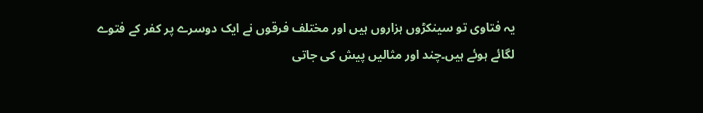یہ فتاوی تو سینکڑوں ہزاروں ہیں اور مختلف فرقوں نے ایک دوسرے پر کفر کے فتوے لگائے ہوئے ہیں۔چند اور مثالیں پیش کی جاتی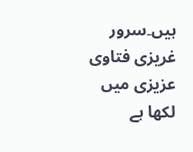ہیں۔سرور غریزی فتاوی عزیزی میں لکھا ہے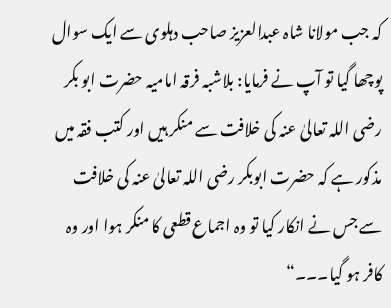کہ جب مولانا شاہ عبدالعزیز صاحب دہلوی سے ایک سوال پوچھا گیا تو آپ نے فرمایا: بلاشبہ فرقہ امامیہ حضرت ابو بکر رضی اللہ تعالیٰ عنہ کی خلافت سے منکر ہیں اور کتب فقہ میں مذکور ہے کہ حضرت ابوبکر رضی اللہ تعالیٰ عنہ کی خلافت سے جس نے انکار کیا تو وہ اجماع قطعی کا منکر ہوا اور وہ کافر ہو گیا۔۔۔“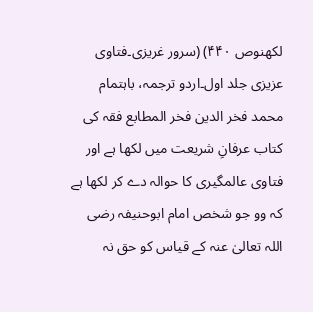لکھنوص ۴۴۰) (سرور غریزی۔فتاوی عزیزی جلد اول۔اردو ترجمہ، باہتمام محمد فخر الدین فخر المطابع فقہ کی کتاب عرفانِ شریعت میں لکھا ہے اور فتاوی عالمگیری کا حوالہ دے کر لکھا ہے کہ وو جو شخص امام ابوحنیفہ رضی اللہ تعالیٰ عنہ کے قیاس کو حق نہ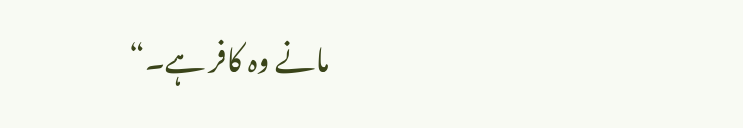مانے وہ کافر ہے۔“